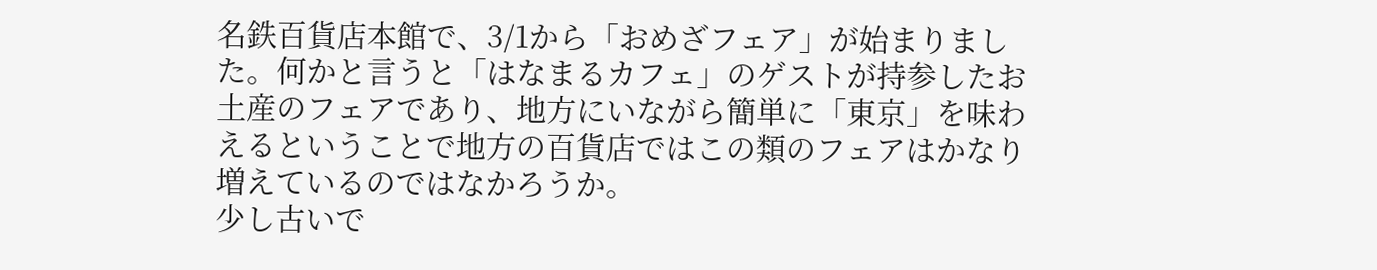名鉄百貨店本館で、3/1から「おめざフェア」が始まりました。何かと言うと「はなまるカフェ」のゲストが持参したお土産のフェアであり、地方にいながら簡単に「東京」を味わえるということで地方の百貨店ではこの類のフェアはかなり増えているのではなかろうか。
少し古いで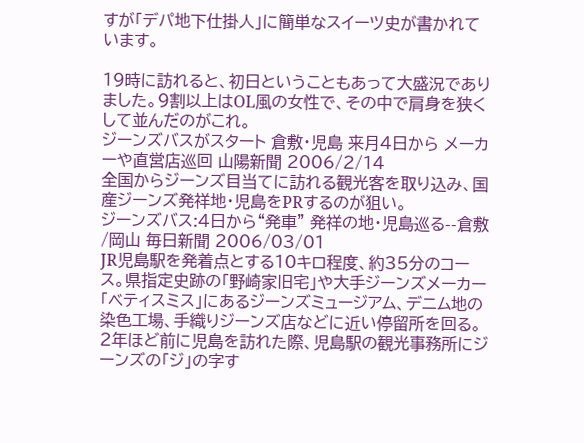すが「デパ地下仕掛人」に簡単なスイーツ史が書かれています。

19時に訪れると、初日ということもあって大盛況でありました。9割以上はOL風の女性で、その中で肩身を狭くして並んだのがこれ。
ジーンズバスがスタート 倉敷・児島 来月4日から メーカーや直営店巡回 山陽新聞 2006/2/14
全国からジーンズ目当てに訪れる観光客を取り込み、国産ジーンズ発祥地・児島をPRするのが狙い。
ジーンズバス:4日から“発車” 発祥の地・児島巡る--倉敷 /岡山 毎日新聞 2006/03/01
JR児島駅を発着点とする10キロ程度、約35分のコース。県指定史跡の「野崎家旧宅」や大手ジーンズメーカー「ベティスミス」にあるジーンズミュージアム、デニム地の染色工場、手織りジーンズ店などに近い停留所を回る。
2年ほど前に児島を訪れた際、児島駅の観光事務所にジーンズの「ジ」の字す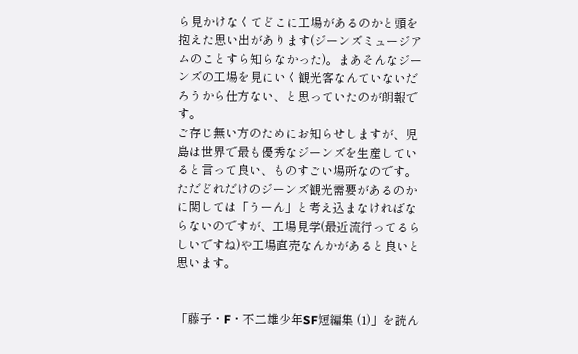ら見かけなくてどこに工場があるのかと頭を抱えた思い出があります(ジーンズミュージアムのことすら知らなかった)。まあそんなジーンズの工場を見にいく観光客なんていないだろうから仕方ない、と思っていたのが朗報です。
ご存じ無い方のためにお知らせしますが、児島は世界で最も優秀なジーンズを生産していると言って良い、ものすごい場所なのです。
ただどれだけのジーンズ観光需要があるのかに関しては「うーん」と考え込まなければならないのですが、工場見学(最近流行ってるらしいですね)や工場直売なんかがあると良いと思います。


「藤子・F・不二雄少年SF短編集 (1)」を読ん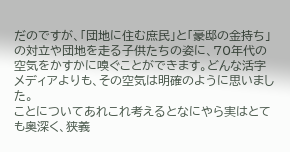だのですが、「団地に住む庶民」と「豪邸の金持ち」の対立や団地を走る子供たちの姿に、70年代の空気をかすかに嗅ぐことができます。どんな活字メディアよりも、その空気は明確のように思いました。
ことについてあれこれ考えるとなにやら実はとても奥深く、狭義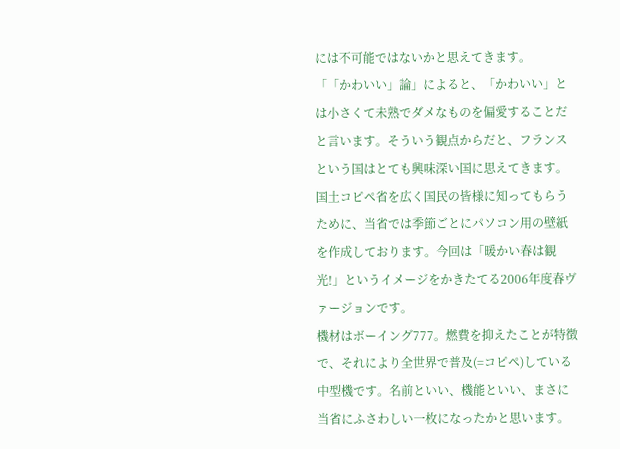には不可能ではないかと思えてきます。
「「かわいい」論」によると、「かわいい」とは小さくて未熟でダメなものを偏愛することだと言います。そういう観点からだと、フランスという国はとても興味深い国に思えてきます。
国土コピペ省を広く国民の皆様に知ってもらうために、当省では季節ごとにパソコン用の壁紙を作成しております。今回は「暖かい春は観光!」というイメージをかきたてる2006年度春ヴァージョンです。
機材はボーイング777。燃費を抑えたことが特徴で、それにより全世界で普及(=コピペ)している中型機です。名前といい、機能といい、まさに当省にふさわしい一枚になったかと思います。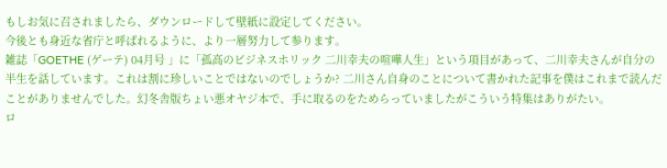もしお気に召されましたら、ダウンロードして壁紙に設定してください。
今後とも身近な省庁と呼ばれるように、より一層努力して参ります。
雑誌「GOETHE (ゲーテ) 04月号 」に「孤高のビジネスホリック 二川幸夫の喧嘩人生」という項目があって、二川幸夫さんが自分の半生を話しています。これは割に珍しいことではないのでしょうか? 二川さん自身のことについて書かれた記事を僕はこれまで読んだことがありませんでした。幻冬舎版ちょい悪オヤジ本で、手に取るのをためらっていましたがこういう特集はありがたい。
ロ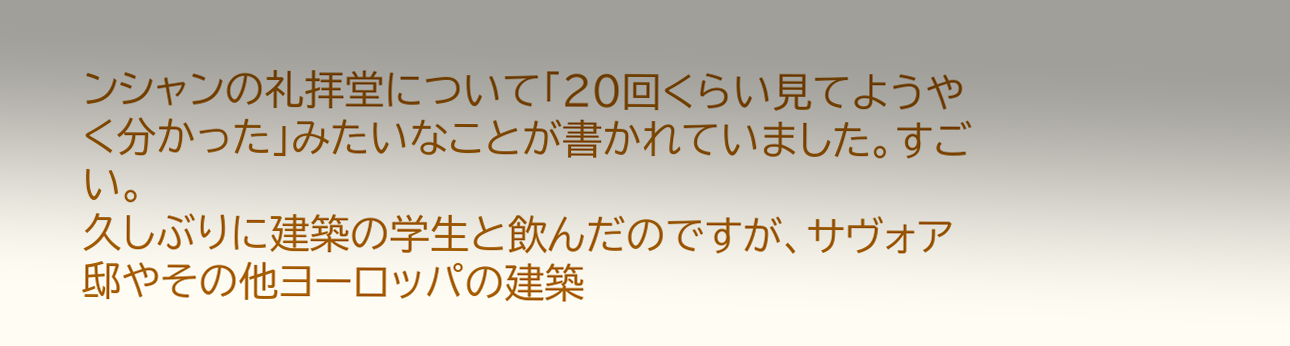ンシャンの礼拝堂について「20回くらい見てようやく分かった」みたいなことが書かれていました。すごい。
久しぶりに建築の学生と飲んだのですが、サヴォア邸やその他ヨーロッパの建築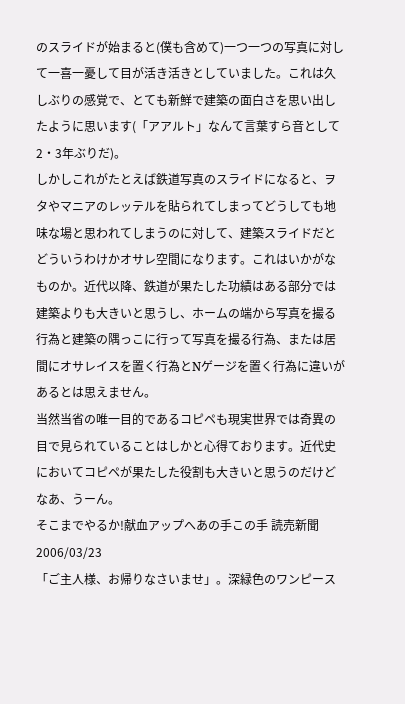のスライドが始まると(僕も含めて)一つ一つの写真に対して一喜一憂して目が活き活きとしていました。これは久しぶりの感覚で、とても新鮮で建築の面白さを思い出したように思います(「アアルト」なんて言葉すら音として2・3年ぶりだ)。
しかしこれがたとえば鉄道写真のスライドになると、ヲタやマニアのレッテルを貼られてしまってどうしても地味な場と思われてしまうのに対して、建築スライドだとどういうわけかオサレ空間になります。これはいかがなものか。近代以降、鉄道が果たした功績はある部分では建築よりも大きいと思うし、ホームの端から写真を撮る行為と建築の隅っこに行って写真を撮る行為、または居間にオサレイスを置く行為とNゲージを置く行為に違いがあるとは思えません。
当然当省の唯一目的であるコピペも現実世界では奇異の目で見られていることはしかと心得ております。近代史においてコピペが果たした役割も大きいと思うのだけどなあ、うーん。
そこまでやるか!献血アップへあの手この手 読売新聞 2006/03/23
「ご主人様、お帰りなさいませ」。深緑色のワンピース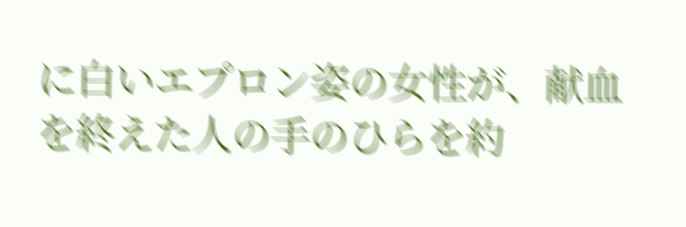に白いエプロン姿の女性が、献血を終えた人の手のひらを約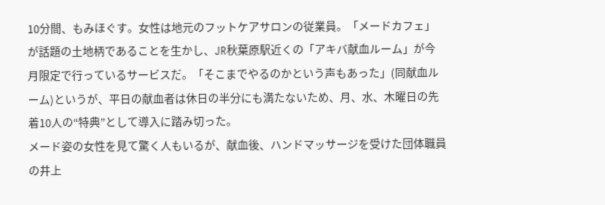10分間、もみほぐす。女性は地元のフットケアサロンの従業員。「メードカフェ」が話題の土地柄であることを生かし、JR秋葉原駅近くの「アキバ献血ルーム」が今月限定で行っているサービスだ。「そこまでやるのかという声もあった」(同献血ルーム)というが、平日の献血者は休日の半分にも満たないため、月、水、木曜日の先着10人の“特典”として導入に踏み切った。
メード姿の女性を見て驚く人もいるが、献血後、ハンドマッサージを受けた団体職員の井上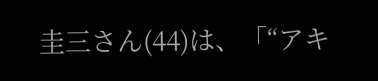圭三さん(44)は、「“アキ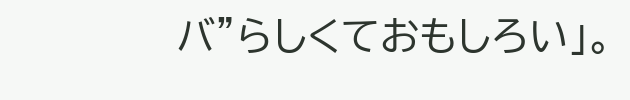バ”らしくておもしろい」。